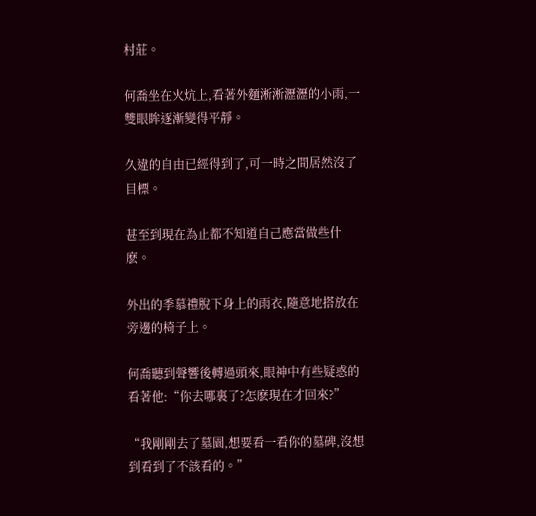村莊。

何喬坐在火炕上,看著外麵淅淅瀝瀝的小雨,一雙眼眸逐漸變得平靜。

久違的自由已經得到了,可一時之間居然沒了目標。

甚至到現在為止都不知道自己應當做些什麽。

外出的季慕禮脫下身上的雨衣,隨意地搭放在旁邊的椅子上。

何喬聽到聲響後轉過頭來,眼神中有些疑惑的看著他:“你去哪裏了?怎麽現在才回來?”

“我剛剛去了墓園,想要看一看你的墓碑,沒想到看到了不該看的。”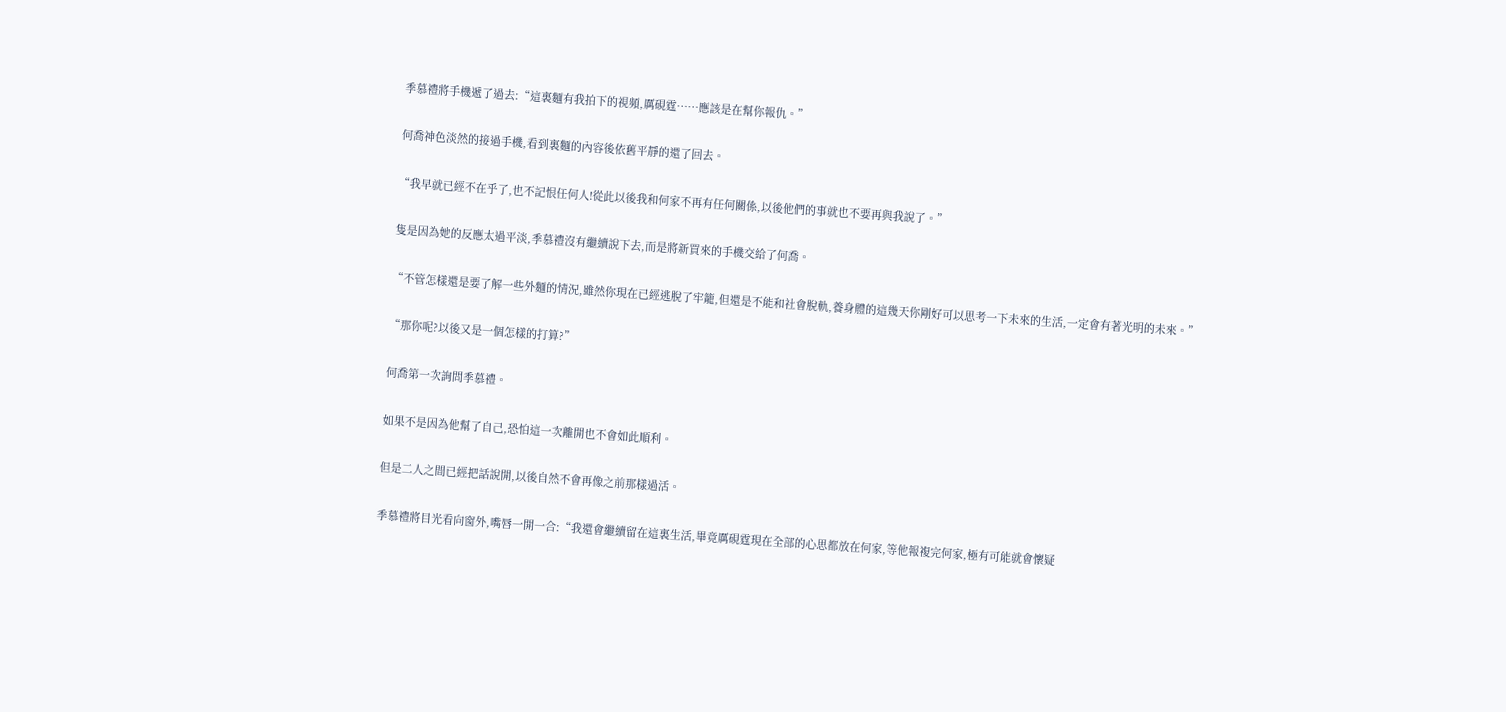季慕禮將手機遞了過去:“這裏麵有我拍下的視頻,厲硯霆……應該是在幫你報仇。”

何喬神色淡然的接過手機,看到裏麵的內容後依舊平靜的還了回去。

“我早就已經不在乎了,也不記恨任何人!從此以後我和何家不再有任何關係,以後他們的事就也不要再與我說了。”

隻是因為她的反應太過平淡,季慕禮沒有繼續說下去,而是將新買來的手機交給了何喬。

“不管怎樣還是要了解一些外麵的情況,雖然你現在已經逃脫了牢籠,但還是不能和社會脫軌,養身體的這幾天你剛好可以思考一下未來的生活,一定會有著光明的未來。”

“那你呢?以後又是一個怎樣的打算?”

何喬第一次詢問季慕禮。

如果不是因為他幫了自己,恐怕這一次離開也不會如此順利。

但是二人之間已經把話說開,以後自然不會再像之前那樣過活。

季慕禮將目光看向窗外,嘴唇一開一合:“我還會繼續留在這裏生活,畢竟厲硯霆現在全部的心思都放在何家,等他報複完何家,極有可能就會懷疑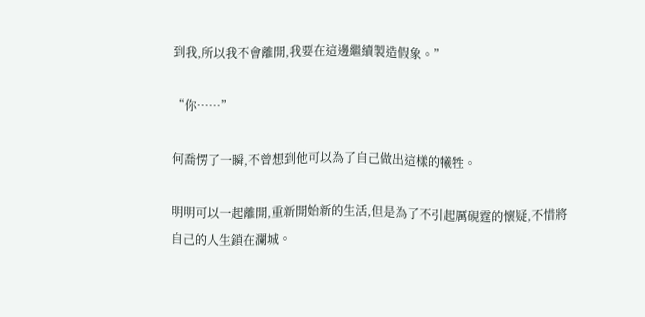到我,所以我不會離開,我要在這邊繼續製造假象。”

“你……”

何喬愣了一瞬,不曾想到他可以為了自己做出這樣的犧牲。

明明可以一起離開,重新開始新的生活,但是為了不引起厲硯霆的懷疑,不惜將自己的人生鎖在瀾城。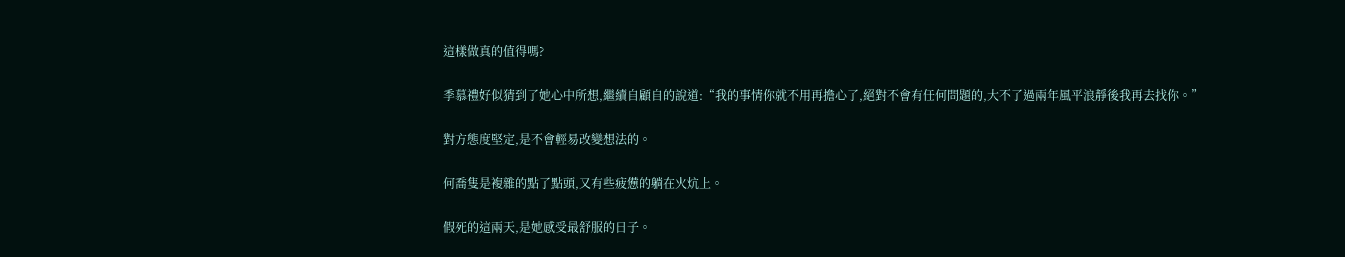這樣做真的值得嗎?

季慕禮好似猜到了她心中所想,繼續自顧自的說道:“我的事情你就不用再擔心了,絕對不會有任何問題的,大不了過兩年風平浪靜後我再去找你。”

對方態度堅定,是不會輕易改變想法的。

何喬隻是複雜的點了點頭,又有些疲憊的躺在火炕上。

假死的這兩天,是她感受最舒服的日子。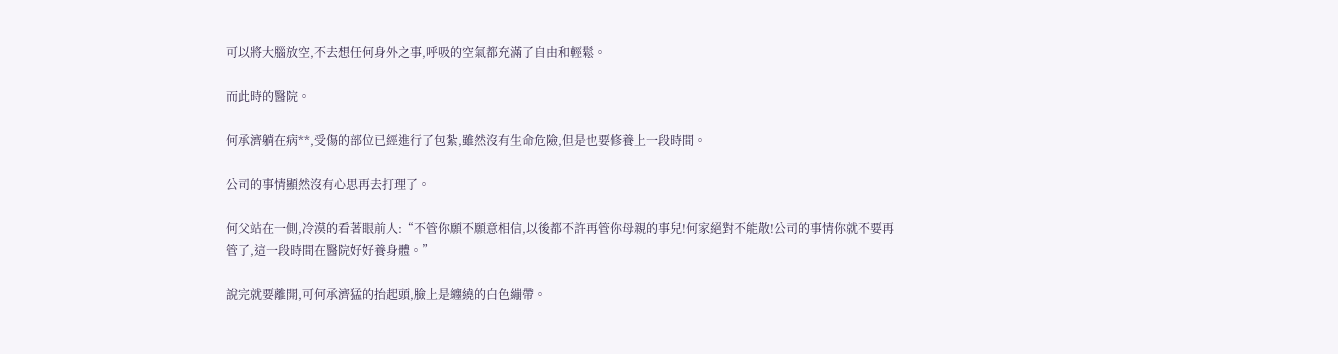可以將大腦放空,不去想任何身外之事,呼吸的空氣都充滿了自由和輕鬆。

而此時的醫院。

何承濟躺在病**,受傷的部位已經進行了包紮,雖然沒有生命危險,但是也要修養上一段時間。

公司的事情顯然沒有心思再去打理了。

何父站在一側,冷漠的看著眼前人:“不管你願不願意相信,以後都不許再管你母親的事兒!何家絕對不能散!公司的事情你就不要再管了,這一段時間在醫院好好養身體。”

說完就要離開,可何承濟猛的抬起頭,臉上是纏繞的白色繃帶。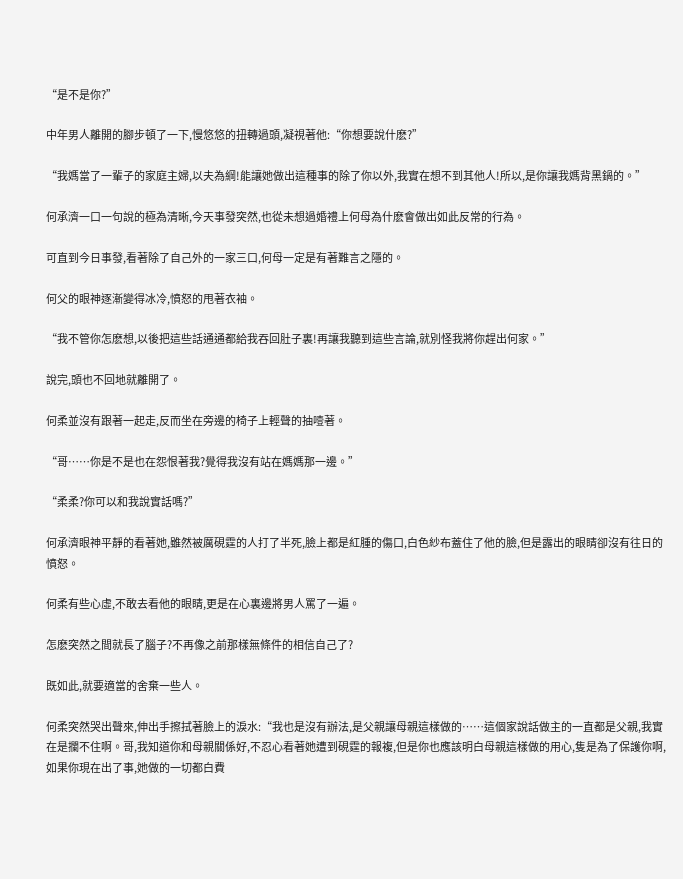“是不是你?”

中年男人離開的腳步頓了一下,慢悠悠的扭轉過頭,凝視著他:“你想要說什麽?”

“我媽當了一輩子的家庭主婦,以夫為綱!能讓她做出這種事的除了你以外,我實在想不到其他人!所以,是你讓我媽背黑鍋的。”

何承濟一口一句說的極為清晰,今天事發突然,也從未想過婚禮上何母為什麽會做出如此反常的行為。

可直到今日事發,看著除了自己外的一家三口,何母一定是有著難言之隱的。

何父的眼神逐漸變得冰冷,憤怒的甩著衣袖。

“我不管你怎麽想,以後把這些話通通都給我吞回肚子裏!再讓我聽到這些言論,就別怪我將你趕出何家。”

說完,頭也不回地就離開了。

何柔並沒有跟著一起走,反而坐在旁邊的椅子上輕聲的抽噎著。

“哥……你是不是也在怨恨著我?覺得我沒有站在媽媽那一邊。”

“柔柔?你可以和我說實話嗎?”

何承濟眼神平靜的看著她,雖然被厲硯霆的人打了半死,臉上都是紅腫的傷口,白色紗布蓋住了他的臉,但是露出的眼睛卻沒有往日的憤怒。

何柔有些心虛,不敢去看他的眼睛,更是在心裏邊將男人罵了一遍。

怎麽突然之間就長了腦子?不再像之前那樣無條件的相信自己了?

既如此,就要適當的舍棄一些人。

何柔突然哭出聲來,伸出手擦拭著臉上的淚水:“我也是沒有辦法,是父親讓母親這樣做的……這個家說話做主的一直都是父親,我實在是攔不住啊。哥,我知道你和母親關係好,不忍心看著她遭到硯霆的報複,但是你也應該明白母親這樣做的用心,隻是為了保護你啊,如果你現在出了事,她做的一切都白費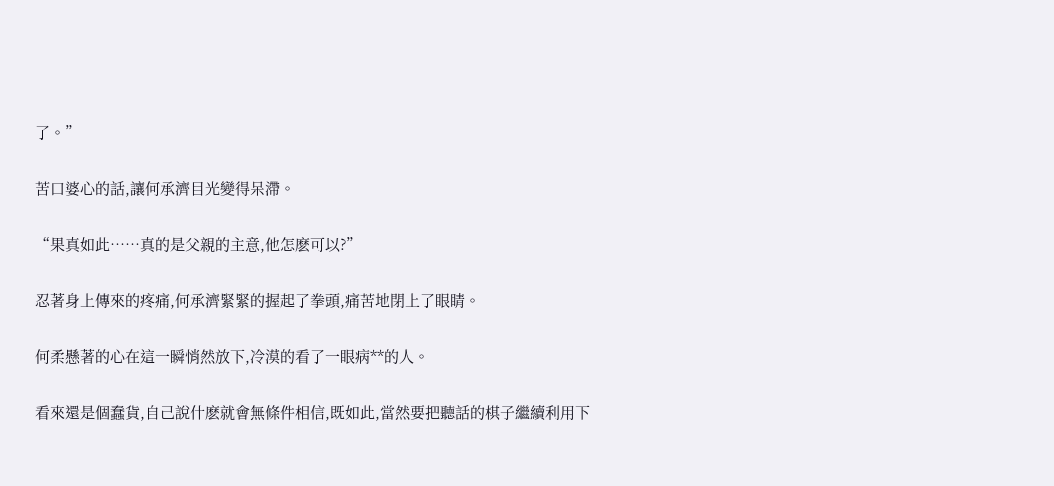了。”

苦口婆心的話,讓何承濟目光變得呆滯。

“果真如此……真的是父親的主意,他怎麽可以?”

忍著身上傳來的疼痛,何承濟緊緊的握起了拳頭,痛苦地閉上了眼睛。

何柔懸著的心在這一瞬悄然放下,冷漠的看了一眼病**的人。

看來還是個蠢貨,自己說什麽就會無條件相信,既如此,當然要把聽話的棋子繼續利用下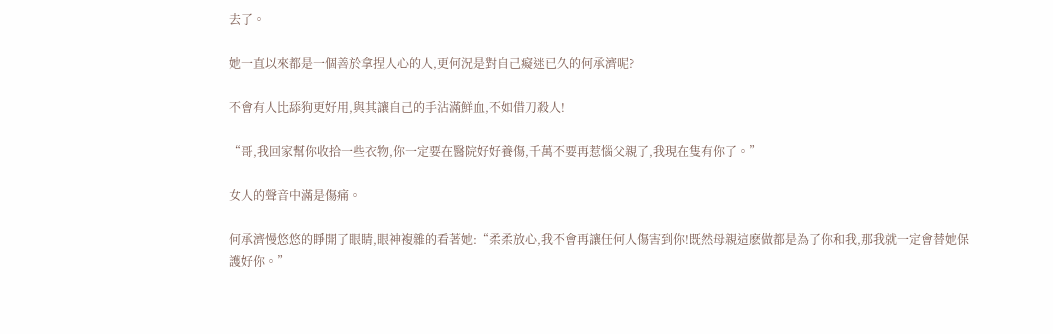去了。

她一直以來都是一個善於拿捏人心的人,更何況是對自己癡迷已久的何承濟呢?

不會有人比舔狗更好用,與其讓自己的手沾滿鮮血,不如借刀殺人!

“哥,我回家幫你收拾一些衣物,你一定要在醫院好好養傷,千萬不要再惹惱父親了,我現在隻有你了。”

女人的聲音中滿是傷痛。

何承濟慢悠悠的睜開了眼睛,眼神複雜的看著她:“柔柔放心,我不會再讓任何人傷害到你!既然母親這麽做都是為了你和我,那我就一定會替她保護好你。”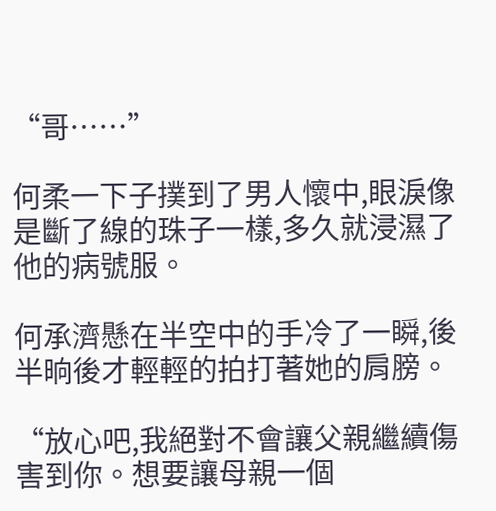“哥……”

何柔一下子撲到了男人懷中,眼淚像是斷了線的珠子一樣,多久就浸濕了他的病號服。

何承濟懸在半空中的手冷了一瞬,後半晌後才輕輕的拍打著她的肩膀。

“放心吧,我絕對不會讓父親繼續傷害到你。想要讓母親一個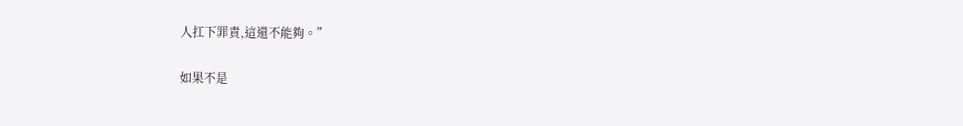人扛下罪責,這還不能夠。”

如果不是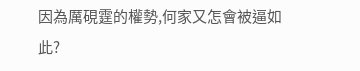因為厲硯霆的權勢,何家又怎會被逼如此?